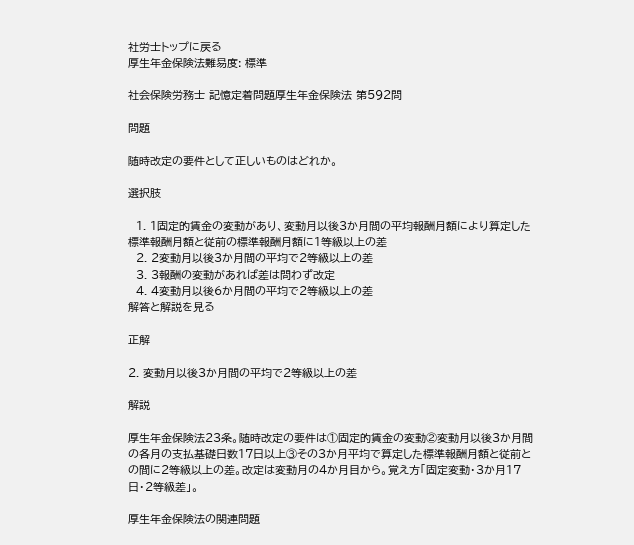社労士トップに戻る
厚生年金保険法難易度: 標準

社会保険労務士 記憶定着問題厚生年金保険法 第592問

問題

随時改定の要件として正しいものはどれか。

選択肢

  1. 1固定的賃金の変動があり、変動月以後3か月間の平均報酬月額により算定した標準報酬月額と従前の標準報酬月額に1等級以上の差
  2. 2変動月以後3か月間の平均で2等級以上の差
  3. 3報酬の変動があれば差は問わず改定
  4. 4変動月以後6か月間の平均で2等級以上の差
解答と解説を見る

正解

2. 変動月以後3か月間の平均で2等級以上の差

解説

厚生年金保険法23条。随時改定の要件は①固定的賃金の変動②変動月以後3か月間の各月の支払基礎日数17日以上③その3か月平均で算定した標準報酬月額と従前との間に2等級以上の差。改定は変動月の4か月目から。覚え方「固定変動・3か月17日・2等級差」。

厚生年金保険法の関連問題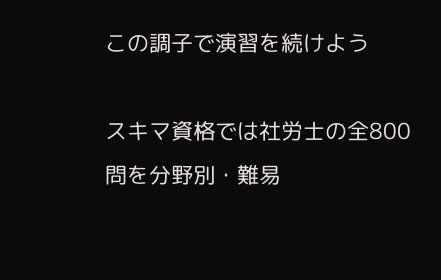この調子で演習を続けよう

スキマ資格では社労士の全800問を分野別・難易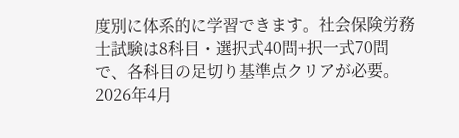度別に体系的に学習できます。社会保険労務士試験は8科目・選択式40問+択一式70問で、各科目の足切り基準点クリアが必要。2026年4月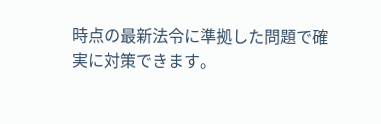時点の最新法令に準拠した問題で確実に対策できます。